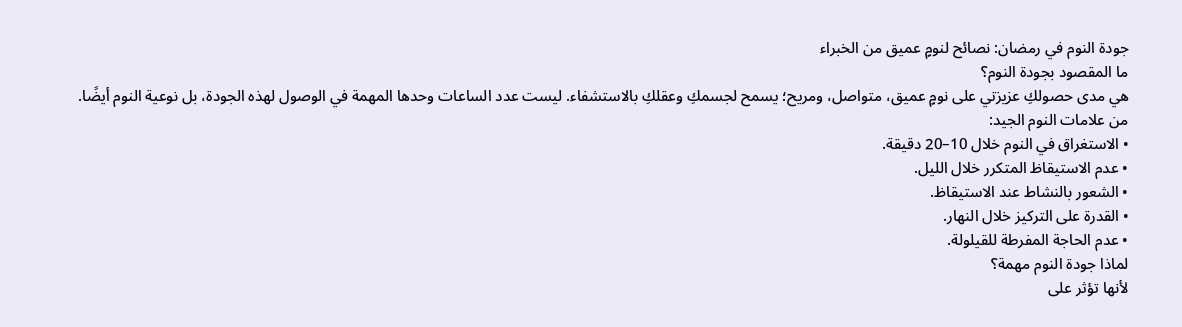جودة النوم في رمضان: نصائح لنومٍ عميق من الخبراء
ما المقصود بجودة النوم؟
هي مدى حصولكِ عزيزتي على نومٍ عميق، متواصل، ومريح؛ يسمح لجسمكِ وعقلكِ بالاستشفاء. ليست عدد الساعات وحدها المهمة في الوصول لهذه الجودة، بل نوعية النوم أيضًا.
من علامات النوم الجيد:
• الاستغراق في النوم خلال 10–20 دقيقة.
• عدم الاستيقاظ المتكرر خلال الليل.
• الشعور بالنشاط عند الاستيقاظ.
• القدرة على التركيز خلال النهار.
• عدم الحاجة المفرطة للقيلولة.
لماذا جودة النوم مهمة؟
لأنها تؤثر على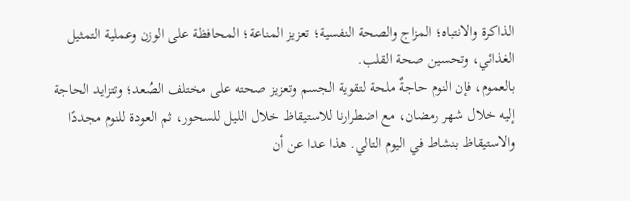الذاكرة والانتباه؛ المزاج والصحة النفسية؛ تعزيز المناعة؛ المحافظة على الوزن وعملية التمثيل الغذائي، وتحسين صحة القلب.
بالعموم، فإن النوم حاجةٌ ملحة لتقوية الجسم وتعزيز صحته على مختلف الصُعد؛ وتتزايد الحاجة إليه خلال شهر رمضان، مع اضطرارنا للاستيقاظ خلال الليل للسحور، ثم العودة للنوم مجددًا والاستيقاظ بنشاط في اليوم التالي. هذا عدا عن أن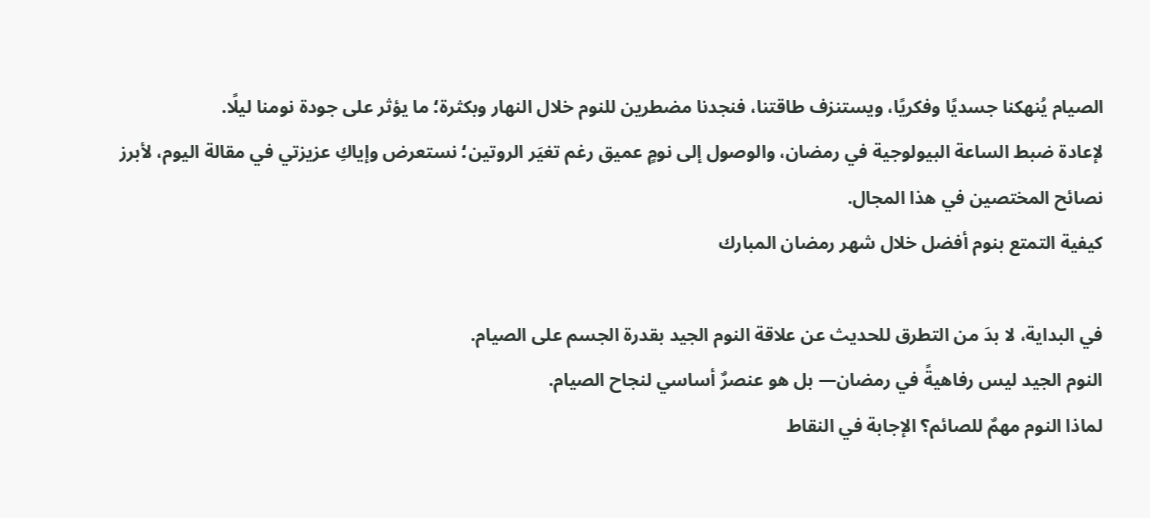الصيام يُنهكنا جسديًا وفكريًا، ويستنزف طاقتنا، فنجدنا مضطرين للنوم خلال النهار وبكثرة؛ ما يؤثر على جودة نومنا ليلًا.
لإعادة ضبط الساعة البيولوجية في رمضان، والوصول إلى نومٍ عميق رغم تغيَر الروتين؛ نستعرض وإياكِ عزيزتي في مقالة اليوم، لأبرز نصائح المختصين في هذا المجال.
كيفية التمتع بنوم أفضل خلال شهر رمضان المبارك

في البداية، لا بدَ من التطرق للحديث عن علاقة النوم الجيد بقدرة الجسم على الصيام.
النوم الجيد ليس رفاهيةً في رمضان— بل هو عنصرٌ أساسي لنجاح الصيام.
لماذا النوم مهمٌ للصائم؟ الإجابة في النقاط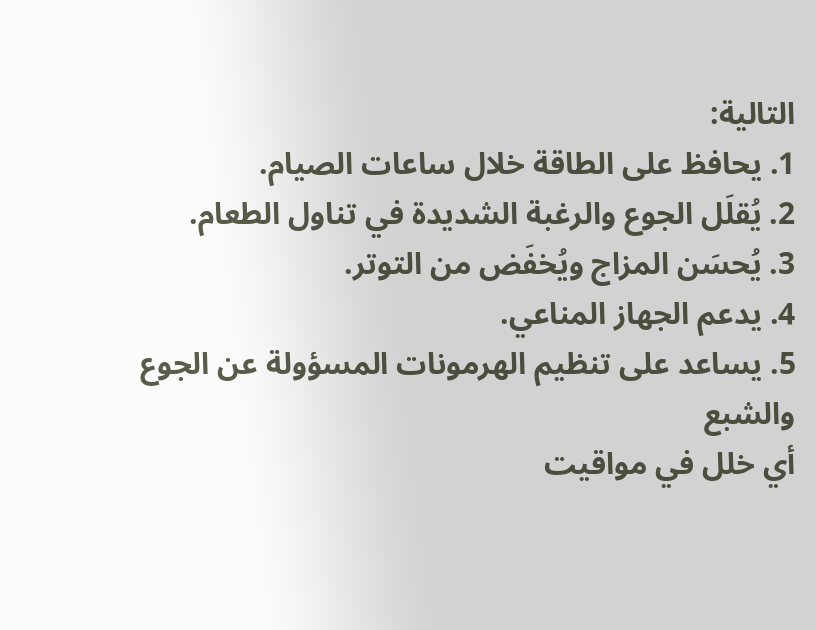التالية:
1. يحافظ على الطاقة خلال ساعات الصيام.
2. يُقلَل الجوع والرغبة الشديدة في تناول الطعام.
3. يُحسَن المزاج ويُخفَض من التوتر.
4. يدعم الجهاز المناعي.
5. يساعد على تنظيم الهرمونات المسؤولة عن الجوع والشبع
أي خلل في مواقيت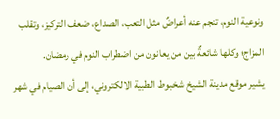ونوعية النوم، تنجم عنه أعراضٌ مثل التعب، الصداع، ضعف التركيز، وتقلب المزاج؛ وكلها شائعةٌ بين من يعانون من اضطراب النوم في رمضان.
يشير موقع مدينة الشيخ شخبوط الطبية الالكتروني، إلى أن الصيام في شهر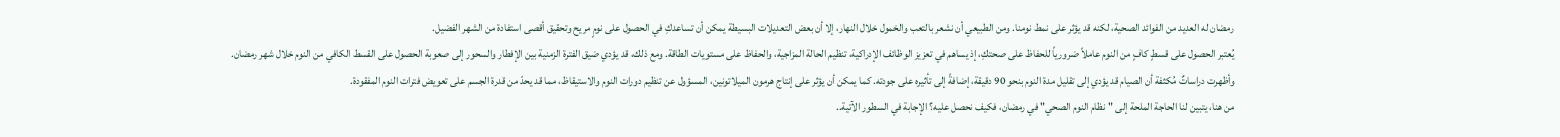رمضان له العديد من الفوائد الصحية، لكنه قد يؤثر على نمط نومنا. ومن الطبيعي أن نشعر بالتعب والخمول خلال النهار، إلا أن بعض التعديلات البسيطة يمكن أن تساعدكِ في الحصول على نومٍ مريح وتحقيق أقصى استفادة من الشهر الفضيل.
يُعتبر الحصول على قسطٍ كافٍ من النوم عاملاً ضرورياً للحفاظ على صحتكِ، إذ يساهم في تعزيز الوظائف الإدراكية، تنظيم الحالة المزاجية، والحفاظ على مستويات الطاقة. ومع ذلك، قد يؤدي ضيق الفترة الزمنية بين الإفطار والسحور إلى صعوبة الحصول على القسط الكافي من النوم خلال شهر رمضان.
وأظهرت دراساتٌ مُكثفة أن الصيام قد يؤدي إلى تقليل مدة النوم بنحو 90 دقيقة، إضافةً إلى تأثيره على جودته. كما يمكن أن يؤثر على إنتاج هرمون الميلاتونين، المسؤول عن تنظيم دورات النوم والاستيقاظ، مما قد يحدّ من قدرة الجسم على تعويض فترات النوم المفقودة.
من هنا، يتبين لنا الحاجة الملحة إلى "نظام النوم الصحي" في رمضان، فكيف نحصل عليه؟ الإجابة في السطور الآتية..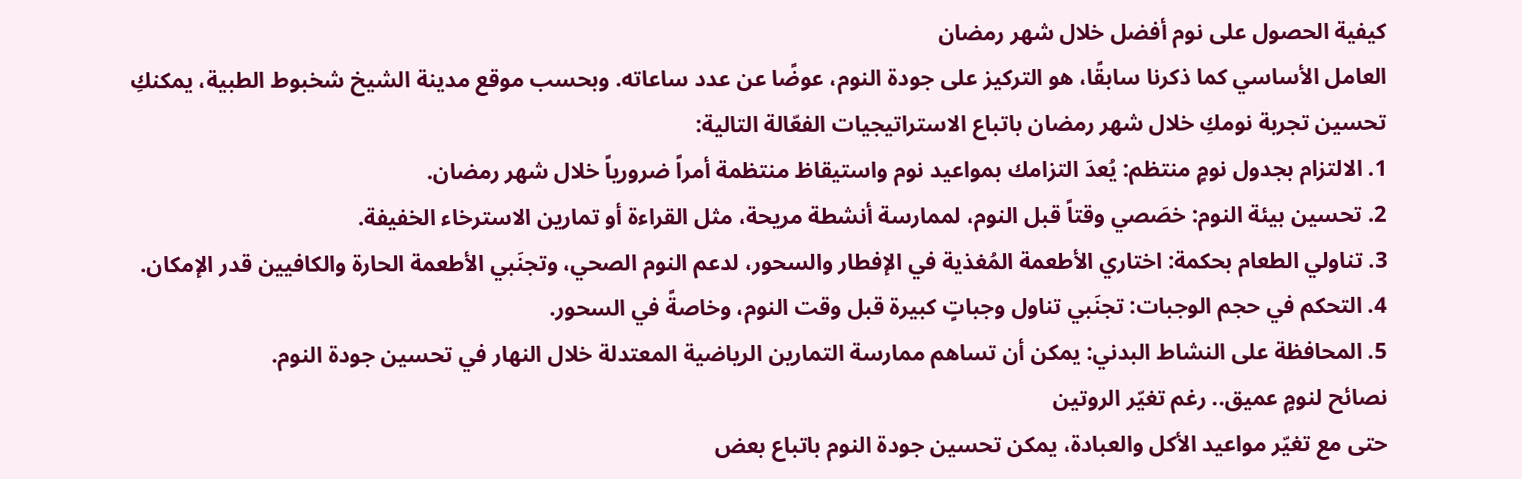كيفية الحصول على نوم أفضل خلال شهر رمضان
العامل الأساسي كما ذكرنا سابقًا، هو التركيز على جودة النوم، عوضًا عن عدد ساعاته. وبحسب موقع مدينة الشيخ شخبوط الطبية، يمكنكِ تحسين تجربة نومكِ خلال شهر رمضان باتباع الاستراتيجيات الفعّالة التالية:
1. الالتزام بجدول نومٍ منتظم: يُعدَ التزامك بمواعيد نوم واستيقاظ منتظمة أمراً ضرورياً خلال شهر رمضان.
2. تحسين بيئة النوم: خصَصي وقتاً قبل النوم، لممارسة أنشطة مريحة، مثل القراءة أو تمارين الاسترخاء الخفيفة.
3. تناولي الطعام بحكمة: اختاري الأطعمة المُغذية في الإفطار والسحور، لدعم النوم الصحي، وتجنَبي الأطعمة الحارة والكافيين قدر الإمكان.
4. التحكم في حجم الوجبات: تجنَبي تناول وجباتٍ كبيرة قبل وقت النوم، وخاصةً في السحور.
5. المحافظة على النشاط البدني: يمكن أن تساهم ممارسة التمارين الرياضية المعتدلة خلال النهار في تحسين جودة النوم.
نصائح لنومٍ عميق.. رغم تغيّر الروتين
حتى مع تغيّر مواعيد الأكل والعبادة، يمكن تحسين جودة النوم باتباع بعض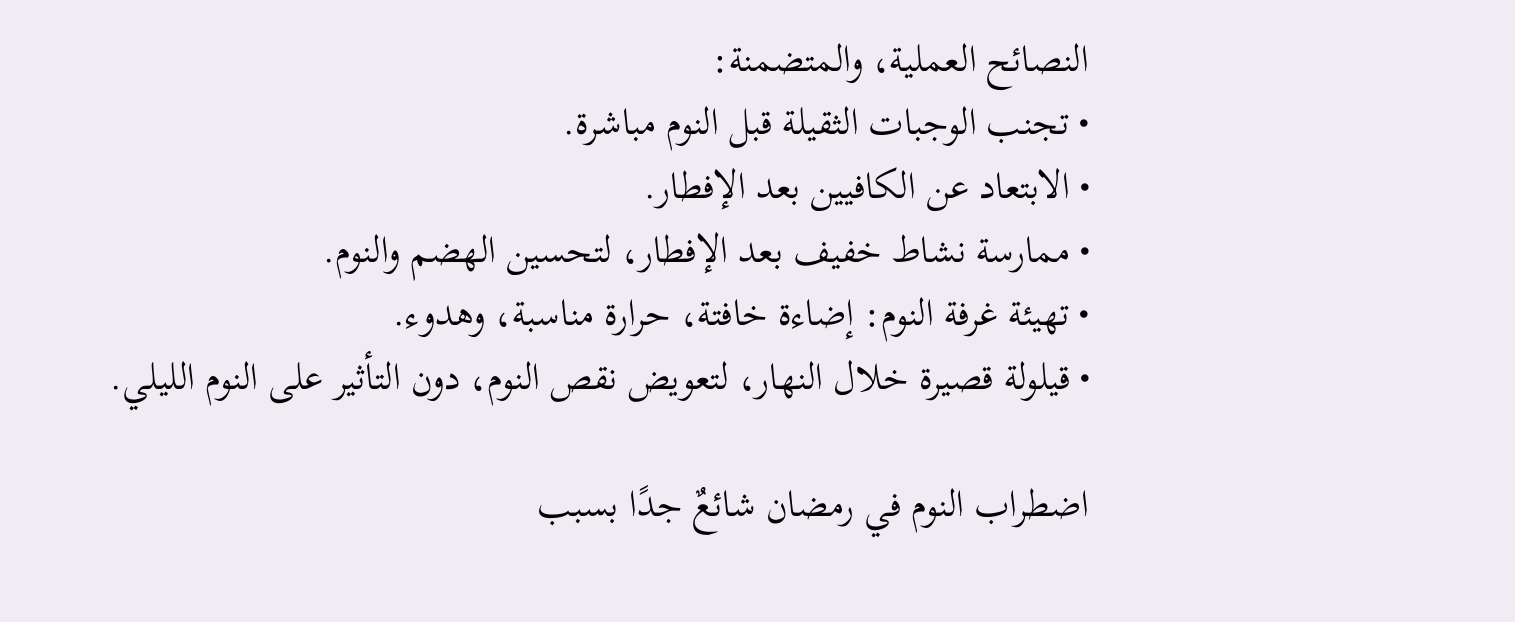النصائح العملية، والمتضمنة:
• تجنب الوجبات الثقيلة قبل النوم مباشرة.
• الابتعاد عن الكافيين بعد الإفطار.
• ممارسة نشاط خفيف بعد الإفطار، لتحسين الهضم والنوم.
• تهيئة غرفة النوم: إضاءة خافتة، حرارة مناسبة، وهدوء.
• قيلولة قصيرة خلال النهار، لتعويض نقص النوم، دون التأثير على النوم الليلي.

اضطراب النوم في رمضان شائعٌ جدًا بسبب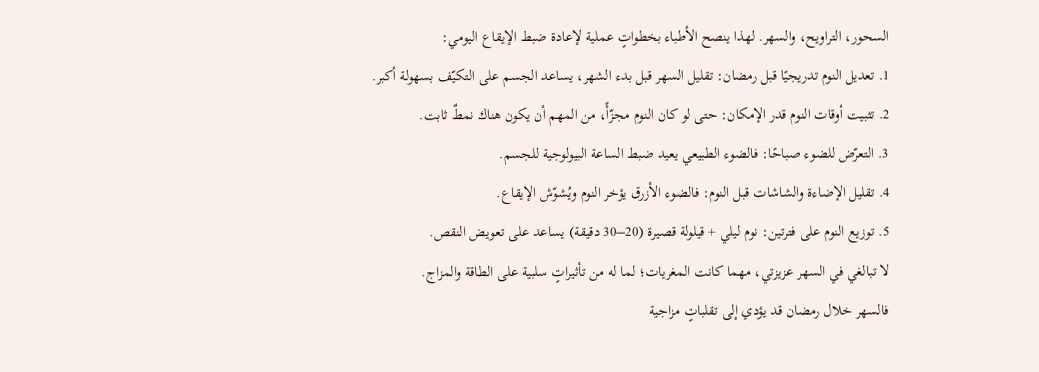السحور، التراويح، والسهر. لهذا ينصح الأطباء بخطواتٍ عملية لإعادة ضبط الإيقاع اليومي:
1. تعديل النوم تدريجيًا قبل رمضان: تقليل السهر قبل بدء الشهر، يساعد الجسم على التكيّف بسهولة أكبر.
2. تثبيت أوقات النوم قدر الإمكان: حتى لو كان النوم مجزّأً، من المهم أن يكون هناك نمطٌ ثابت.
3. التعرّض للضوء صباحًا: فالضوء الطبيعي يعيد ضبط الساعة البيولوجية للجسم.
4. تقليل الإضاءة والشاشات قبل النوم: فالضوء الأزرق يؤخر النوم ويُشوّش الإيقاع.
5. توزيع النوم على فترتين: نوم ليلي + قيلولة قصيرة (20–30 دقيقة) يساعد على تعويض النقص.
لا تبالغي في السهر عزيزتي، مهما كانت المغريات؛ لما له من تأثيراتٍ سلبية على الطاقة والمزاج.
فالسهر خلال رمضان قد يؤدي إلى تقلباتٍ مزاجية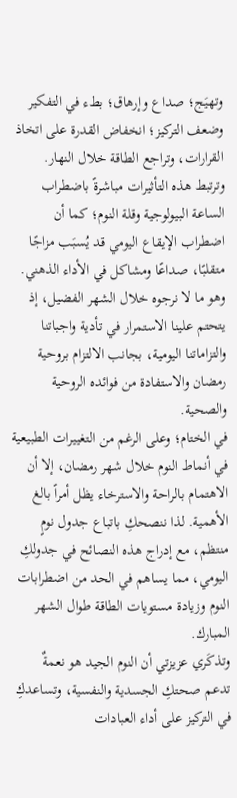وتهيَج؛ صداع وإرهاق؛ بطء في التفكير وضعف التركيز؛ انخفاض القدرة على اتخاذ القرارات، وتراجع الطاقة خلال النهار.
وترتبط هذه التأثيرات مباشرةً باضطراب الساعة البيولوجية وقلة النوم؛ كما أن اضطراب الإيقاع اليومي قد يُسبَب مزاجًا متقلبًا، صداعًا ومشاكل في الأداء الذهني. وهو ما لا نرجوه خلال الشهر الفضيل، إذ يتحتم علينا الاستمرار في تأدية واجباتنا والتزاماتنا اليومية، بجانب الالتزام بروحية رمضان والاستفادة من فوائده الروحية والصحية.
في الختام؛ وعلى الرغم من التغييرات الطبيعية في أنماط النوم خلال شهر رمضان، إلا أن الاهتمام بالراحة والاسترخاء يظل أمراً بالغ الأهمية. لذا ننصحكِ باتباع جدول نومٍ منتظم، مع إدراج هذه النصائح في جدولكِ اليومي، مما يساهم في الحد من اضطرابات النوم وزيادة مستويات الطاقة طوال الشهر المبارك.
وتذكَري عزيزتي أن النوم الجيد هو نعمةٌ تدعم صحتكِ الجسدية والنفسية، وتساعدكِ في التركيز على أداء العبادات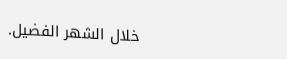خلال الشهر الفضيل.